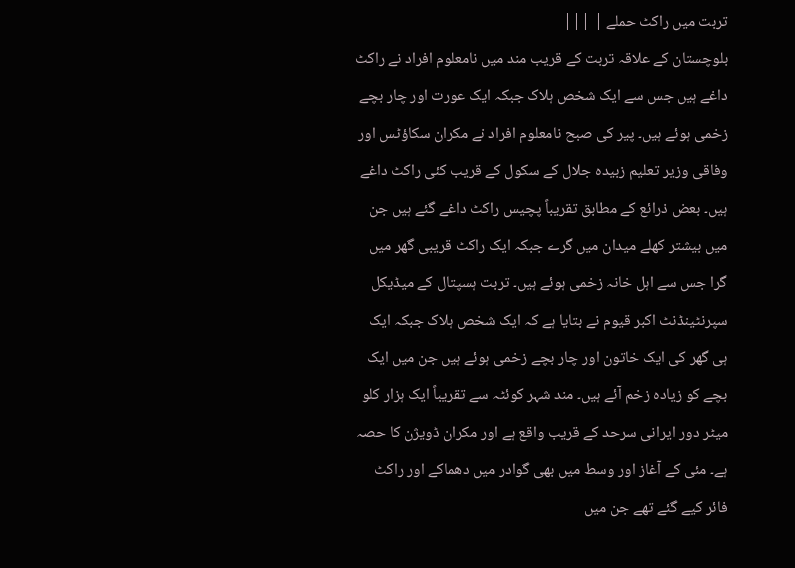تربت میں راکٹ حملے | |||
بلوچستان کے علاقہ تربت کے قریب مند میں نامعلوم افراد نے راکٹ داغے ہیں جس سے ایک شخص ہلاک جبکہ ایک عورت اور چار بچے زخمی ہوئے ہیں۔ پیر کی صبح نامعلوم افراد نے مکران سکاؤٹس اور وفاقی وزیر تعلیم زبیدہ جلال کے سکول کے قریب کئی راکٹ داغے ہیں۔ بعض ذرائع کے مطابق تقریباً پچیس راکٹ داغے گئے ہیں جن میں بیشتر کھلے میدان میں گرے جبکہ ایک راکٹ قریبی گھر میں گرا جس سے اہل خانہ زخمی ہوئے ہیں۔ تربت ہسپتال کے میڈیکل سپرنٹینڈنٹ اکبر قیوم نے بتایا ہے کہ ایک شخص ہلاک جبکہ ایک ہی گھر کی ایک خاتون اور چار بچے زخمی ہوئے ہیں جن میں ایک بچے کو زیادہ زخم آئے ہیں۔ مند شہر کوئٹہ سے تقریباً ایک ہزار کلو میٹر دور ایرانی سرحد کے قریب واقع ہے اور مکران ڈویژن کا حصہ ہے۔ مئی کے آغاز اور وسط میں بھی گوادر میں دھماکے اور راکٹ فائر کیے گئے تھے جن میں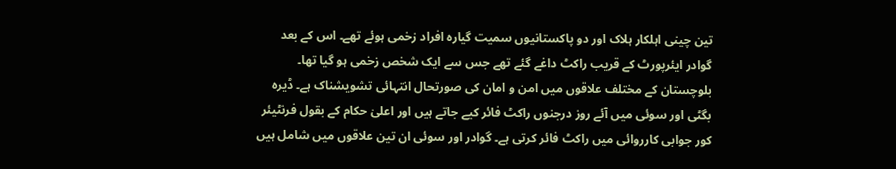تین چینی اہلکار ہلاک اور دو پاکستانیوں سمیت گیارہ افراد زخمی ہوئے تھے۔ اس کے بعد گوادر ایئرپورٹ کے قریب راکٹ داغے گئے تھے جس سے ایک شخص زخمی ہو گیا تھا۔ بلوچستان کے مختلف علاقوں میں امن و امان کی صورتحال انتہائی تشویشناک ہے۔ ڈیرہ بگٹی اور سوئی میں آئے روز درجنوں راکٹ فائر کیے جاتے ہیں اور اعلیٰ حکام کے بقول فرنٹیئر کور جوابی کارروائی میں راکٹ فائر کرتی ہے۔ گوادر اور سوئی ان تین علاقوں میں شامل ہیں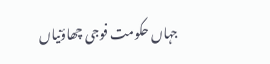جہاں حکومت فوجی چھاؤنیاں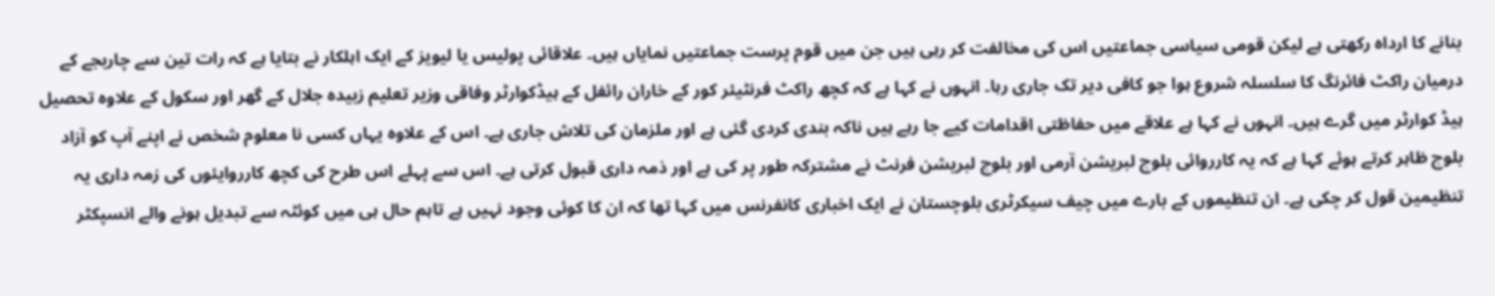بنانے کا ارداہ رکھتی ہے لیکن قومی سیاسی جماعتیں اس کی مخالفت کر رہی ہیں جن میں قوم پرست جماعتیں نمایاں ہیں۔ علاقائی پولیس یا لیویز کے ایک اہلکار نے بتایا ہے کہ رات تین سے چاربجے کے درمیان راکٹ فائرنگ کا سلسلہ شروع ہوا جو کافی دیر تک جاری رہا۔ انہوں نے کہا ہے کہ کچھ راکٹ فرنٹیئر کور کے خاران رائفل کے ہیڈکوارٹر وفاقی وزیر تعلیم زبیدہ جلال کے گھر اور سکول کے علاوہ تحصیل ہیڈ کوارٹر میں گرے ہیں۔ انہوں نے کہا ہے علاقے میں حفاظتی اقدامات کیے جا رہے ہیں ناکہ بندی کردی گئی ہے اور ملزمان کی تلاش جاری ہے۔ اس کے علاوہ یہاں کسی نا معلوم شخص نے اپنے آپ کو آزاد بلوچ ظاہر کرتے ہوئے کہا ہے کہ یہ کارروائی بلوچ لبریشن آرمی اور بلوچ لبریشن فرنٹ نے مشترکہ طور پر کی ہے اور ذمہ داری قبول کرتی ہے۔ اس سے پہلے اس طرح کی کچھ کارروایئوں کی زمہ داری یہ تنظیمین قول کر چکی ہے۔ ان تنظیموں کے بارے میں چیف سیکرٹری بلوچستان نے ایک اخباری کانفرنس میں کہا تھا کہ ان کا کوئی وجود نہیں ہے تاہم حال ہی میں کوئٹہ سے تبدیل ہونے والے انسپکٹر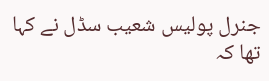جنرل پولیس شعیب سڈل نے کہا تھا کہ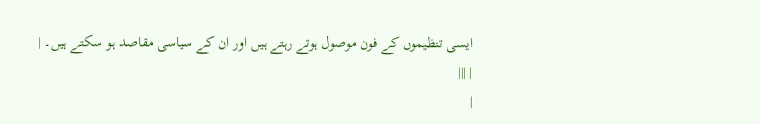ایسی تنظیموں کے فون موصول ہوتے رہتے ہیں اور ان کے سیاسی مقاصد ہو سکتے ہیں۔ |
| |||
|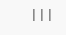|||